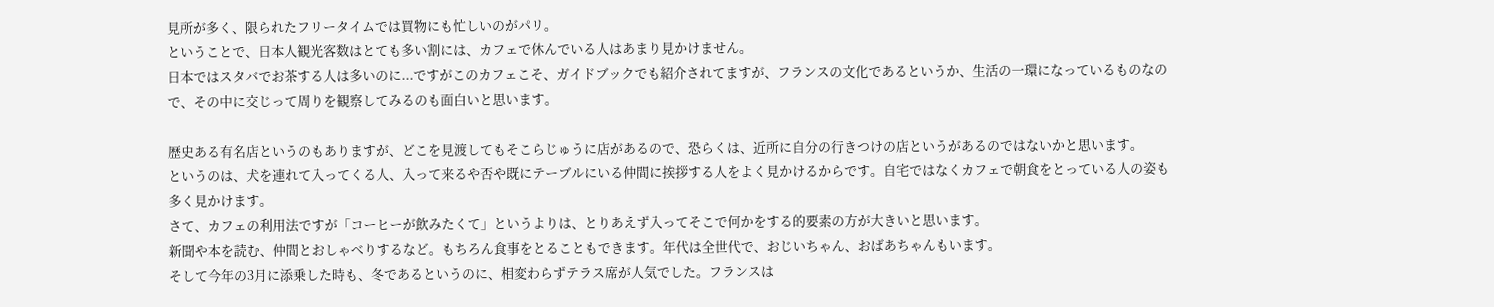見所が多く、限られたフリータイムでは買物にも忙しいのがパリ。
ということで、日本人観光客数はとても多い割には、カフェで休んでいる人はあまり見かけません。
日本ではスタバでお茶する人は多いのに...ですがこのカフェこそ、ガイドブックでも紹介されてますが、フランスの文化であるというか、生活の一環になっているものなので、その中に交じって周りを観察してみるのも面白いと思います。

歴史ある有名店というのもありますが、どこを見渡してもそこらじゅうに店があるので、恐らくは、近所に自分の行きつけの店というがあるのではないかと思います。
というのは、犬を連れて入ってくる人、入って来るや否や既にテーブルにいる仲間に挨拶する人をよく見かけるからです。自宅ではなくカフェで朝食をとっている人の姿も多く見かけます。
さて、カフェの利用法ですが「コーヒーが飲みたくて」というよりは、とりあえず入ってそこで何かをする的要素の方が大きいと思います。
新聞や本を読む、仲間とおしゃべりするなど。もちろん食事をとることもできます。年代は全世代で、おじいちゃん、おばあちゃんもいます。
そして今年の3月に添乗した時も、冬であるというのに、相変わらずテラス席が人気でした。フランスは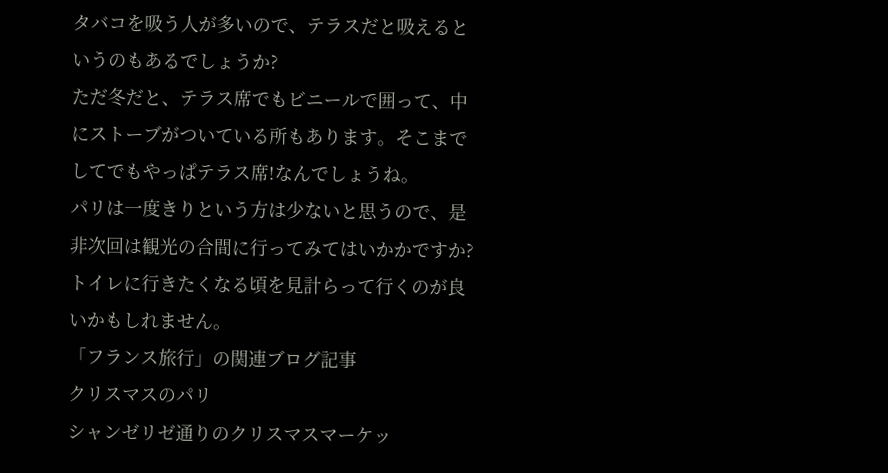タバコを吸う人が多いので、テラスだと吸えるというのもあるでしょうか?
ただ冬だと、テラス席でもビニールで囲って、中にストーブがついている所もあります。そこまでしてでもやっぱテラス席!なんでしょうね。
パリは一度きりという方は少ないと思うので、是非次回は観光の合間に行ってみてはいかかですか?
トイレに行きたくなる頃を見計らって行くのが良いかもしれません。
「フランス旅行」の関連ブログ記事
クリスマスのパリ
シャンゼリゼ通りのクリスマスマーケッ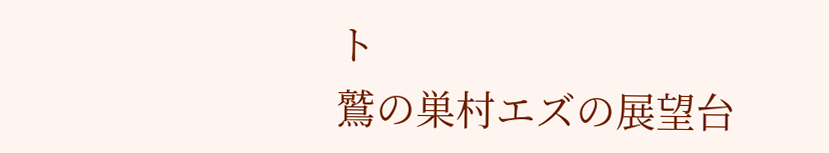ト
鷲の巣村エズの展望台